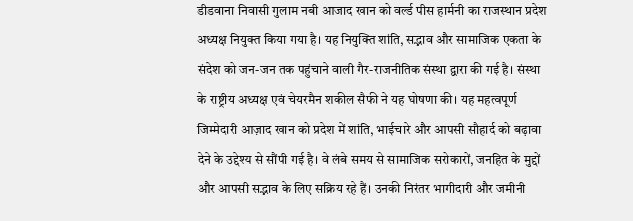डीडवाना निवासी गुलाम नबी आजाद खान को वर्ल्ड पीस हार्मनी का राजस्थान प्रदेश अध्यक्ष नियुक्त किया गया है। यह नियुक्ति शांति, सद्भाव और सामाजिक एकता के संदेश को जन-जन तक पहुंचाने वाली गैर-राजनीतिक संस्था द्वारा की गई है। संस्था के राष्ट्रीय अध्यक्ष एवं चेयरमैन शकील सैफी ने यह घोषणा की। यह महत्वपूर्ण जिम्मेदारी आज़ाद खान को प्रदेश में शांति, भाईचारे और आपसी सौहार्द को बढ़ावा देने के उद्देश्य से सौंपी गई है। वे लंबे समय से सामाजिक सरोकारों, जनहित के मुद्दों और आपसी सद्भाव के लिए सक्रिय रहे हैं। उनकी निरंतर भागीदारी और जमीनी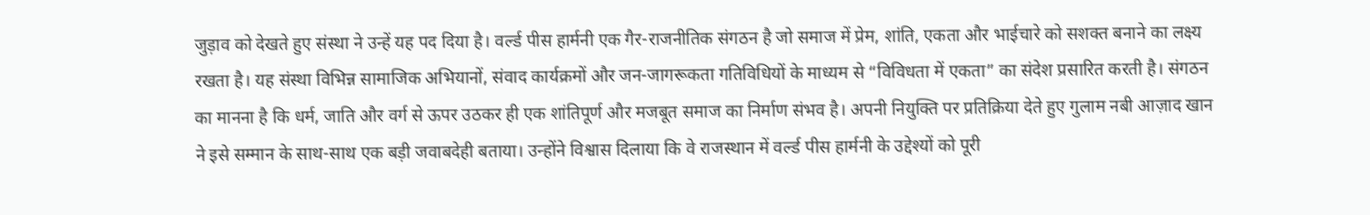जुड़ाव को देखते हुए संस्था ने उन्हें यह पद दिया है। वर्ल्ड पीस हार्मनी एक गैर-राजनीतिक संगठन है जो समाज में प्रेम, शांति, एकता और भाईचारे को सशक्त बनाने का लक्ष्य रखता है। यह संस्था विभिन्न सामाजिक अभियानों, संवाद कार्यक्रमों और जन-जागरूकता गतिविधियों के माध्यम से “विविधता में एकता” का संदेश प्रसारित करती है। संगठन का मानना है कि धर्म, जाति और वर्ग से ऊपर उठकर ही एक शांतिपूर्ण और मजबूत समाज का निर्माण संभव है। अपनी नियुक्ति पर प्रतिक्रिया देते हुए गुलाम नबी आज़ाद खान ने इसे सम्मान के साथ-साथ एक बड़ी जवाबदेही बताया। उन्होंने विश्वास दिलाया कि वे राजस्थान में वर्ल्ड पीस हार्मनी के उद्देश्यों को पूरी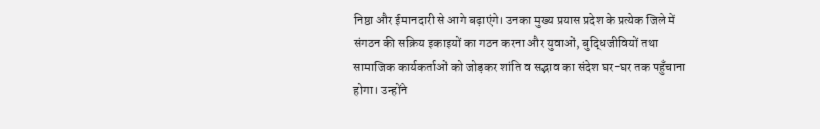निष्ठा और ईमानदारी से आगे बढ़ाएंगे। उनका मुख्य प्रयास प्रदेश के प्रत्येक जिले में संगठन की सक्रिय इकाइयों का गठन करना और युवाओं, बुद्धिजीवियों तथा सामाजिक कार्यकर्ताओं को जोड़कर शांति व सद्भाव का संदेश घर-घर तक पहुँचाना होगा। उन्होंने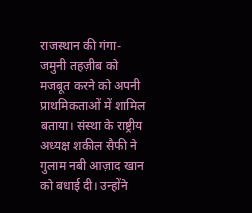राजस्थान की गंगा-जमुनी तहज़ीब को मजबूत करने को अपनी प्राथमिकताओं में शामिल बताया। संस्था के राष्ट्रीय अध्यक्ष शकील सैफी ने गुलाम नबी आज़ाद खान को बधाई दी। उन्होंने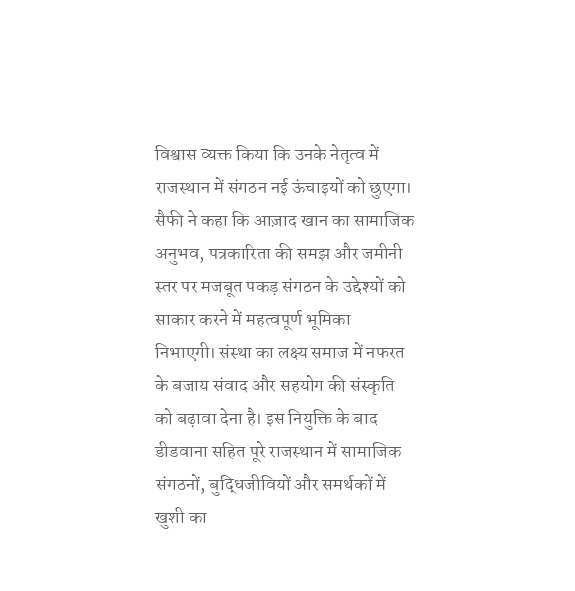विश्वास व्यक्त किया कि उनके नेतृत्व में राजस्थान में संगठन नई ऊंचाइयों को छुएगा। सैफी ने कहा कि आज़ाद खान का सामाजिक अनुभव, पत्रकारिता की समझ और जमीनी स्तर पर मजबूत पकड़ संगठन के उद्देश्यों को साकार करने में महत्वपूर्ण भूमिका निभाएगी। संस्था का लक्ष्य समाज में नफरत के बजाय संवाद और सहयोग की संस्कृति को बढ़ावा देना है। इस नियुक्ति के बाद डीडवाना सहित पूरे राजस्थान में सामाजिक संगठनों, बुद्धिजीवियों और समर्थकों में खुशी का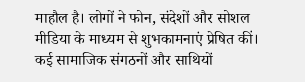माहौल है। लोगों ने फोन, संदेशों और सोशल मीडिया के माध्यम से शुभकामनाएं प्रेषित कीं। कई सामाजिक संगठनों और साथियों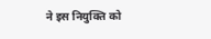ने इस नियुक्ति को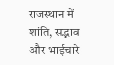राजस्थान में शांति, सद्भाव और भाईचारे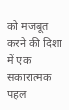को मजबूत करने की दिशा में एक सकारात्मक पहल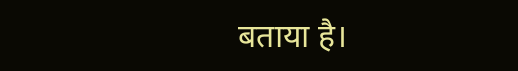बताया है।